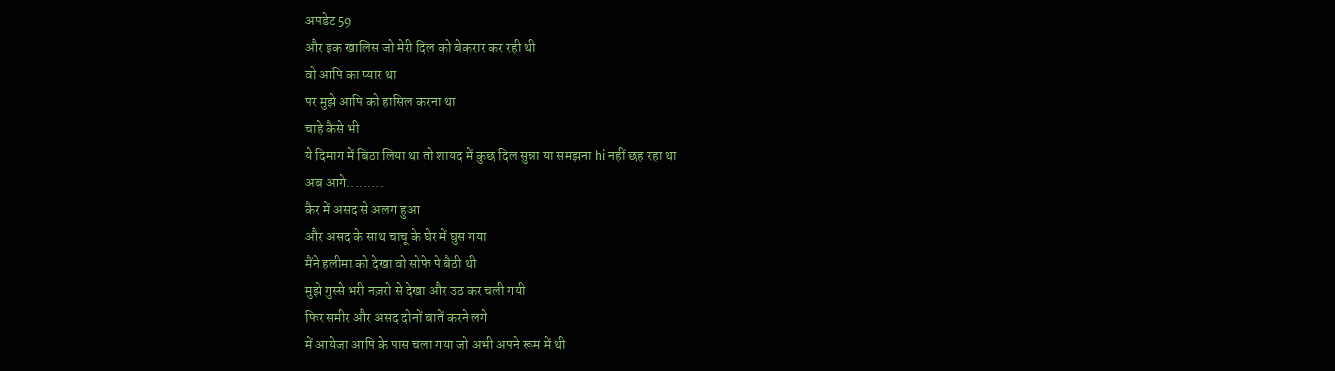अपडेट 59
और इक खालिस जो मेरी दिल को बेकरार कर रही थी
वो आपि का प्यार था
पर मुझे आपि को हासिल करना था
चाहे कैसे भी
ये दिमाग में बिठा लिया था तो शायद में कुछ दिल सुन्ना या समझना hi नहीं छह रहा था
अब आगे.........
कैर में असद से अलग हुआ
और असद के साथ चाचू के घेर में घुस गया
मैंने हलीमा को देखा वो सोफे पे बैठी थी
मुझे गुस्से भरी नज़रो से देखा और उठ कर चली गयी
फिर समीर और असद दोनों बातें करने लगे
में आयेजा आपि के पास चला गया जो अभी अपने रूम में थी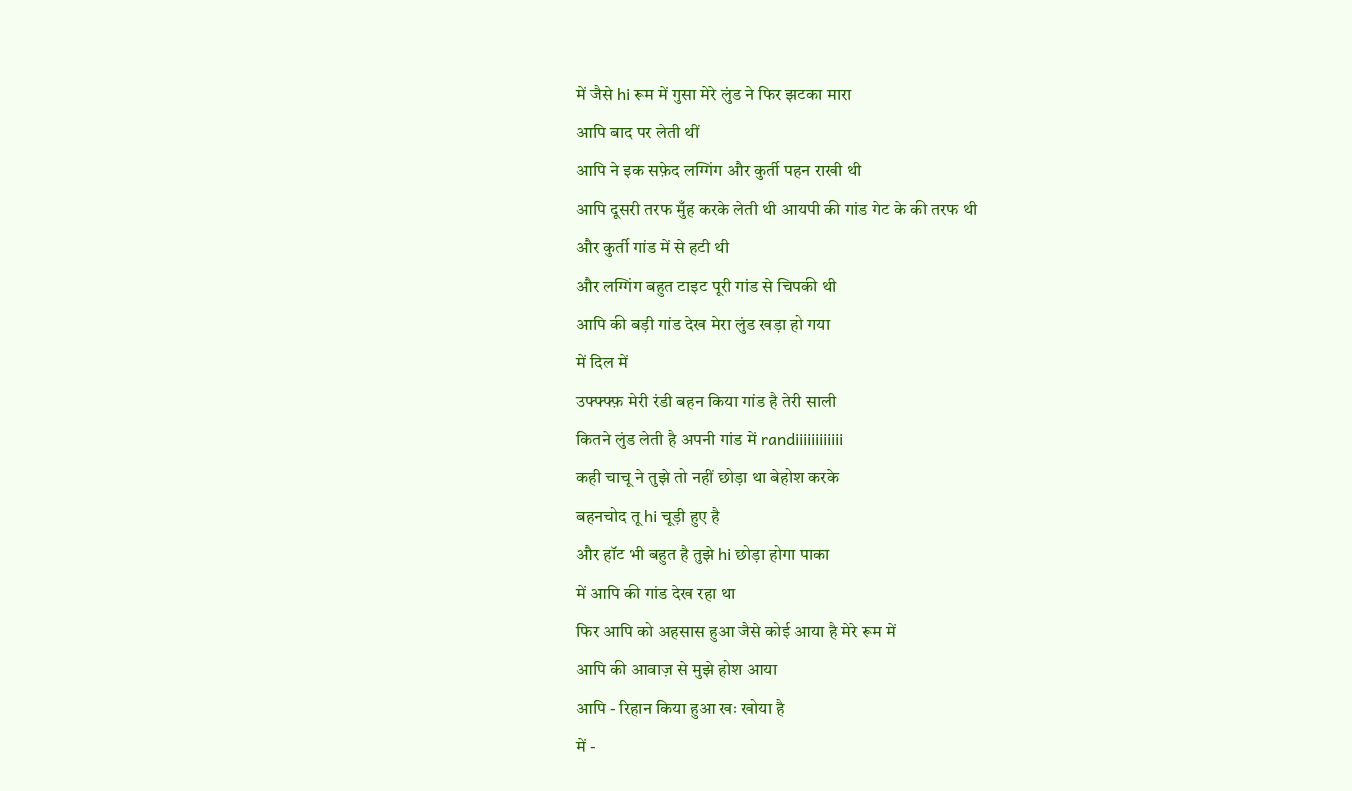में जैसे hi रूम में गुसा मेरे लुंड ने फिर झटका मारा
आपि बाद पर लेती थीं
आपि ने इक सफ़ेद लग्गिंग और कुर्ती पहन राखी थी
आपि दूसरी तरफ मुँह करके लेती थी आयपी की गांड गेट के की तरफ थी
और कुर्ती गांड में से हटी थी
और लग्गिंग बहुत टाइट पूरी गांड से चिपकी थी
आपि की बड़ी गांड देख मेरा लुंड खड़ा हो गया
में दिल में
उफ्फ्फ्फ़ मेरी रंडी बहन किया गांड है तेरी साली
कितने लुंड लेती है अपनी गांड में randiiiiiiiiiiii
कही चाचू ने तुझे तो नहीं छोड़ा था बेहोश करके
बहनचोद तू hi चूड़ी हुए है
और हॉट भी बहुत है तुझे hi छोड़ा होगा पाका
में आपि की गांड देख रहा था
फिर आपि को अहसास हुआ जैसे कोई आया है मेरे रूम में
आपि की आवाज़ से मुझे होश आया
आपि - रिहान किया हुआ खः खोया है
में -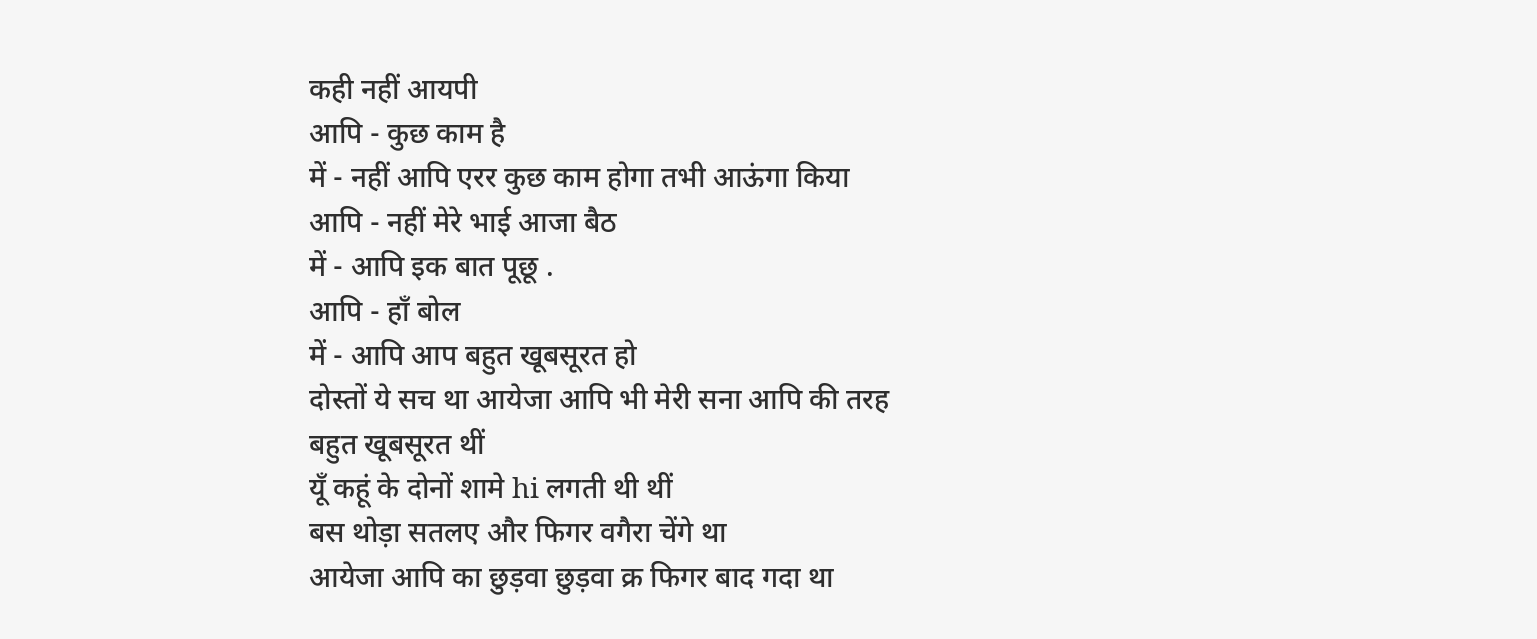कही नहीं आयपी
आपि - कुछ काम है
में - नहीं आपि एरर कुछ काम होगा तभी आऊंगा किया
आपि - नहीं मेरे भाई आजा बैठ
में - आपि इक बात पूछू .
आपि - हाँ बोल
में - आपि आप बहुत खूबसूरत हो
दोस्तों ये सच था आयेजा आपि भी मेरी सना आपि की तरह बहुत खूबसूरत थीं
यूँ कहूं के दोनों शामे hi लगती थी थीं
बस थोड़ा सतलए और फिगर वगैरा चेंगे था
आयेजा आपि का छुड़वा छुड़वा क्र फिगर बाद गदा था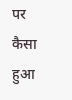पर कैसा हुआ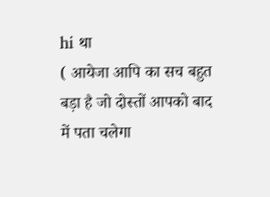hi था
( आयेजा आपि का सच बहुत बड़ा है जो दोस्तों आपको बाद में पता चलेगा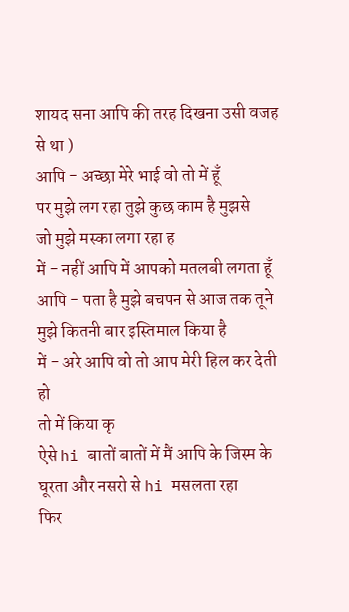शायद सना आपि की तरह दिखना उसी वजह से था )
आपि - अच्छा मेरे भाई वो तो में हूँ
पर मुझे लग रहा तुझे कुछ काम है मुझसे
जो मुझे मस्का लगा रहा ह
में - नहीं आपि में आपको मतलबी लगता हूँ
आपि - पता है मुझे बचपन से आज तक तूने मुझे कितनी बार इस्तिमाल किया है
में - अरे आपि वो तो आप मेरी हिल कर देती हो
तो में किया कृ
ऐसे hi बातों बातों में मैं आपि के जिस्म के घूरता और नसरो से hi मसलता रहा
फिर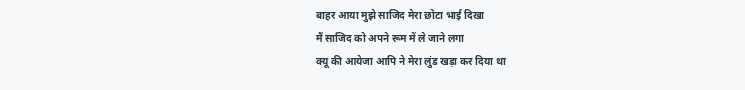बाहर आया मुझे साजिद मेरा छोटा भाई दिखा
मैं साजिद को अपने रूम में ले जाने लगा
क्यू की आयेजा आपि ने मेरा लुंड खड़ा कर दिया था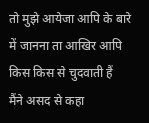तो मुझे आयेजा आपि के बारे में जानना ता आखिर आपि किस किस से चुदवाती हैं
मैंने असद से कहा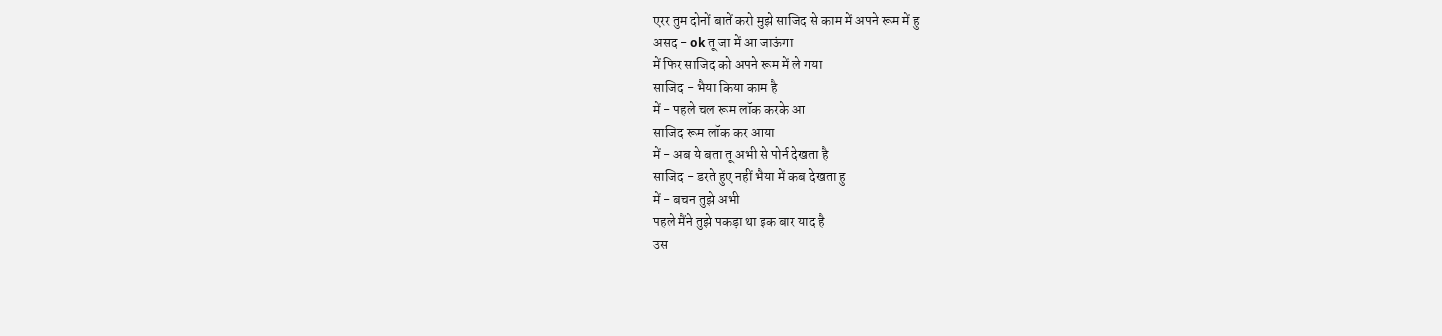एरर तुम दोनों बातें करो मुझे साजिद से काम में अपने रूम में हु
असद - ok तू जा में आ जाऊंगा
में फिर साजिद को अपने रूम में ले गया
साजिद - भैया किया काम है
में - पहले चल रूम लॉक करके आ
साजिद रूम लॉक कर आया
में - अब ये बता तू अभी से पोर्न देखता है
साजिद - डरते हुए नहीं भैया में कब देखता हु
में - बचन तुझे अभी
पहले मैंने तुझे पकड़ा था इक बार याद है
उस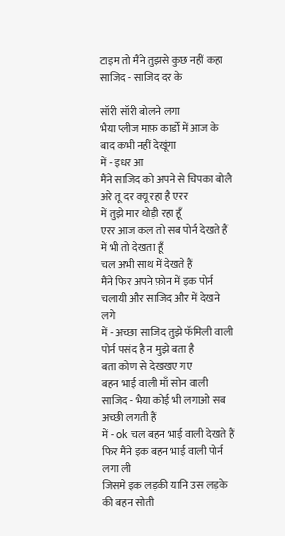टाइम तो मैंने तुझसे कुछ नहीं कहा
साजिद - साजिद दर के

सॉरी सॉरी बोलने लगा
भैया प्लीज माफ़ कार्डो में आज के बाद कभी नहीं देखूंगा
में - इधर आ
मैंने साजिद को अपने से चिपका बोलै
अरे तू दर क्यू रहा है एरर
में तुझे मार थोड़ी रहा हूँ
एरर आज कल तो सब पोर्न देखते हैं
में भी तो देखता हूँ
चल अभी साथ में देखते हैं
मैंने फिर अपने फ़ोन में इक पोर्न चलायी और साजिद और में देखने लगे
में - अच्छा साजिद तुझे फॅमिली वाली पोर्न पसंद है न मुझे बता है
बता कोण से देखखए गए
बहन भाई वाली माँ सोन वाली
साजिद - भैया कोई भी लगाओ सब अच्छी लगती हैं
में - ok चल बहन भाई वाली देखते हैं
फिर मैंने इक बहन भाई वाली पोर्न लगा ली
जिसमे इक लड़की यानि उस लड़के की बहन सोती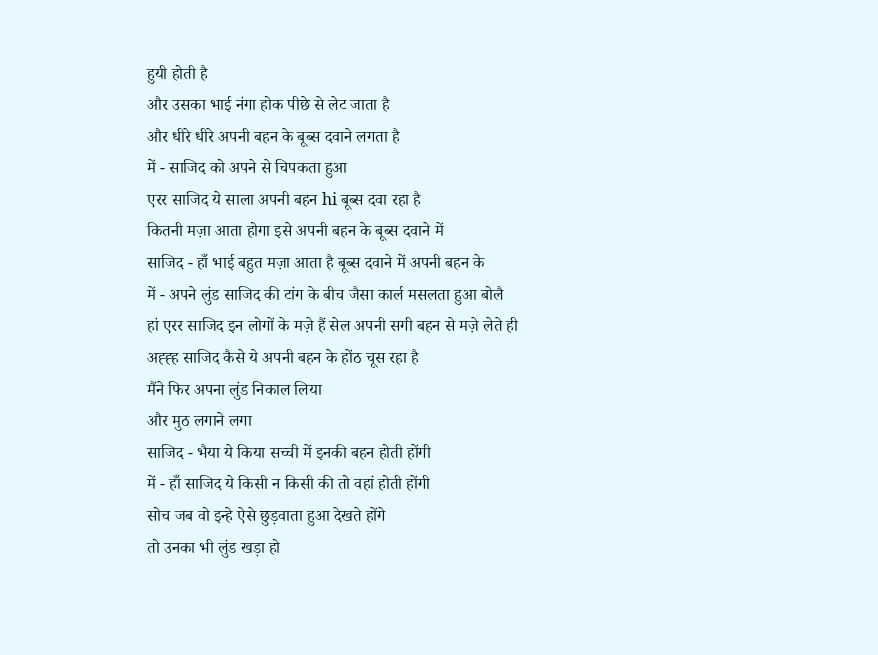हुयी होती है
और उसका भाई नंगा होक पीछे से लेट जाता है
और धीरे धीरे अपनी बहन के बूब्स दवाने लगता है
में - साजिद को अपने से चिपकता हुआ
एरर साजिद ये साला अपनी बहन hi बूब्स दवा रहा है
कितनी मज़ा आता होगा इसे अपनी बहन के बूब्स दवाने में
साजिद - हाँ भाई बहुत मज़ा आता है बूब्स दवाने में अपनी बहन के
में - अपने लुंड साजिद की टांग के बीच जैसा कार्ल मसलता हुआ बोलै
हां एरर साजिद इन लोगों के मज़े हैं सेल अपनी सगी बहन से मज़े लेते ही
अह्ह्ह साजिद कैसे ये अपनी बहन के होंठ चूस रहा है
मैंने फिर अपना लुंड निकाल लिया
और मुठ लगाने लगा
साजिद - भैया ये किया सच्ची में इनकी बहन होती होंगी
में - हाँ साजिद ये किसी न किसी की तो वहां होती होंगी
सोच जब वो इन्हे ऐसे छुड़वाता हुआ देखते होंगे
तो उनका भी लुंड खड़ा हो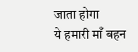जाता होगा
ये हमारी माँ बहन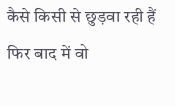कैसे किसी से छुड़वा रही हैं
फिर बाद में वो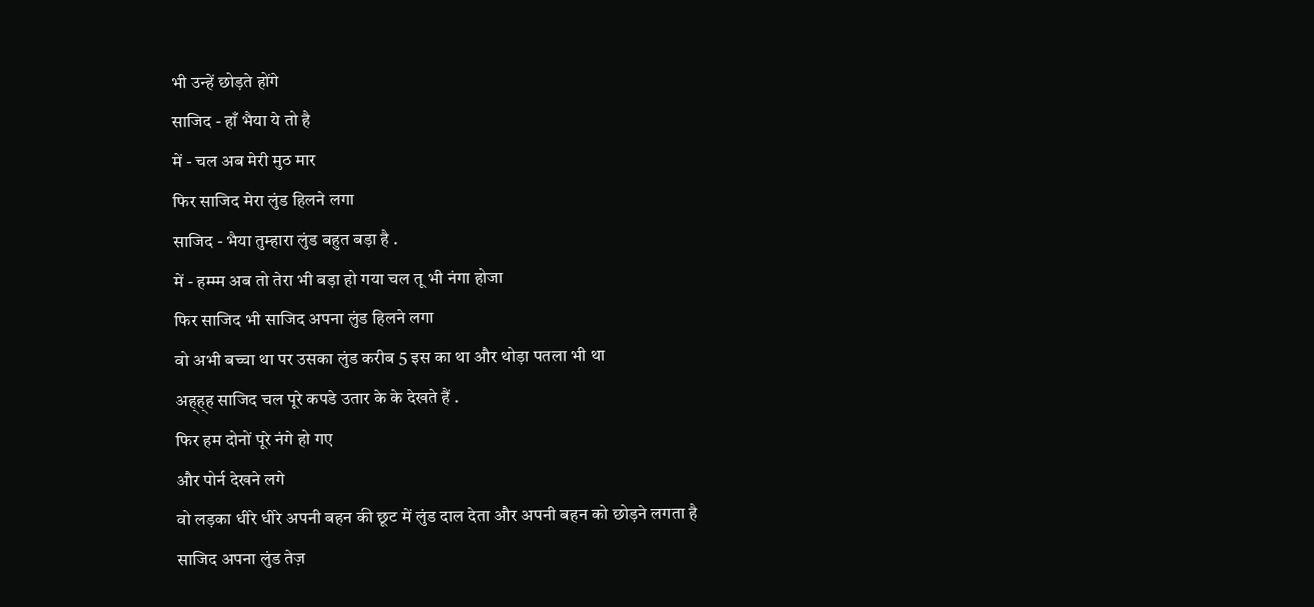भी उन्हें छोड़ते होंगे
साजिद - हाँ भैया ये तो है
में - चल अब मेरी मुठ मार
फिर साजिद मेरा लुंड हिलने लगा
साजिद - भैया तुम्हारा लुंड बहुत बड़ा है .
में - हम्म्म अब तो तेरा भी बड़ा हो गया चल तू भी नंगा होजा
फिर साजिद भी साजिद अपना लुंड हिलने लगा
वो अभी बच्चा था पर उसका लुंड करीब 5 इस का था और थोड़ा पतला भी था
अह्ह्ह साजिद चल पूरे कपडे उतार के के देखते हैं .
फिर हम दोनों पूरे नंगे हो गए
और पोर्न देखने लगे
वो लड़का धीरे धीरे अपनी बहन की छूट में लुंड दाल देता और अपनी बहन को छोड़ने लगता है
साजिद अपना लुंड तेज़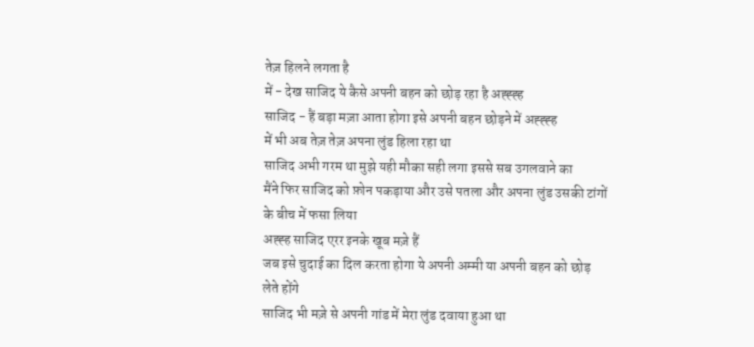तेज़ हिलने लगता है
में - देख साजिद ये कैसे अपनी बहन को छोड़ रहा है अह्ह्ह्ह
साजिद - हैं बड़ा मज़ा आता होगा इसे अपनी बहन छोड़ने में अह्ह्ह्ह
में भी अब तेज़ तेज़ अपना लुंड हिला रहा था
साजिद अभी गरम था मुझे यही मौका सही लगा इससे सब उगलवाने का
मैंने फिर साजिद को फ़ोन पकड़ाया और उसे पतला और अपना लुंड उसकी टांगों के बीच में फसा लिया
अह्ह्ह साजिद एरर इनके खूब मज़े हैं
जब इसे चुदाई का दिल करता होगा ये अपनी अम्मी या अपनी बहन को छोड़ लेते होंगे
साजिद भी मज़े से अपनी गांड में मेरा लुंड दवाया हुआ था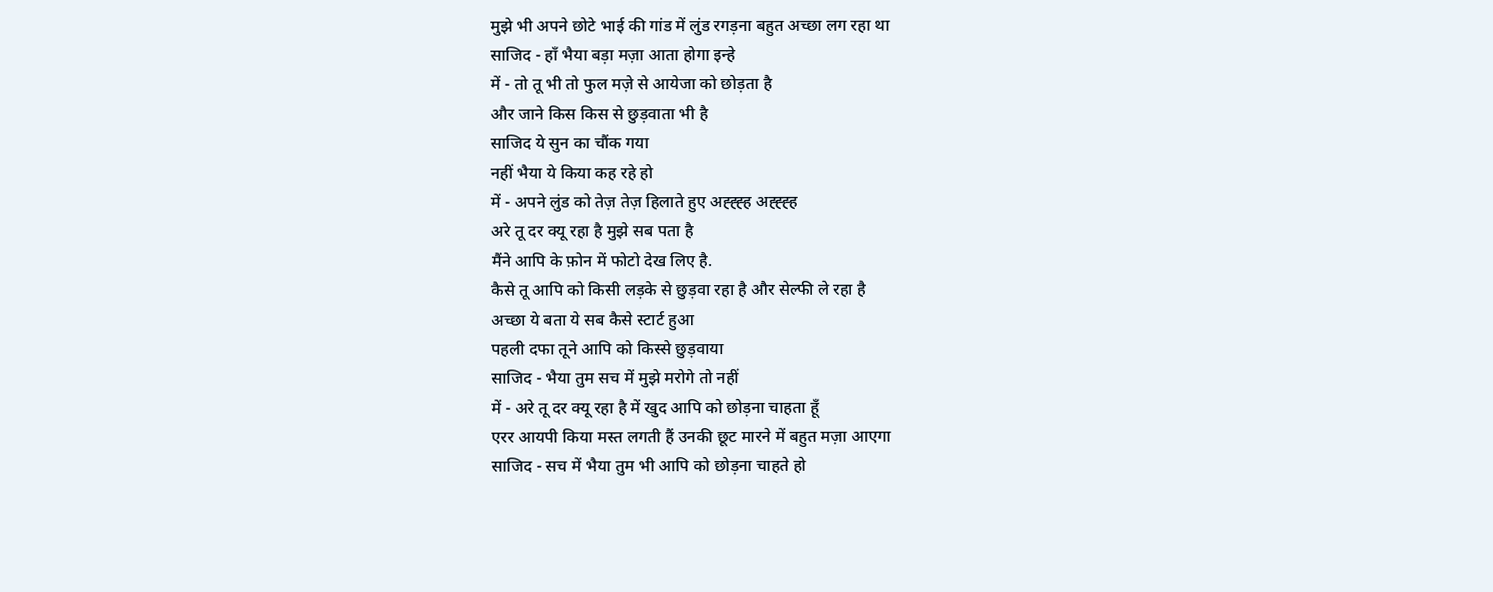मुझे भी अपने छोटे भाई की गांड में लुंड रगड़ना बहुत अच्छा लग रहा था
साजिद - हाँ भैया बड़ा मज़ा आता होगा इन्हे
में - तो तू भी तो फुल मज़े से आयेजा को छोड़ता है
और जाने किस किस से छुड़वाता भी है
साजिद ये सुन का चौंक गया
नहीं भैया ये किया कह रहे हो
में - अपने लुंड को तेज़ तेज़ हिलाते हुए अह्ह्ह्ह अह्ह्ह्ह
अरे तू दर क्यू रहा है मुझे सब पता है
मैंने आपि के फ़ोन में फोटो देख लिए है.
कैसे तू आपि को किसी लड़के से छुड़वा रहा है और सेल्फी ले रहा है
अच्छा ये बता ये सब कैसे स्टार्ट हुआ
पहली दफा तूने आपि को किस्से छुड़वाया
साजिद - भैया तुम सच में मुझे मरोगे तो नहीं
में - अरे तू दर क्यू रहा है में खुद आपि को छोड़ना चाहता हूँ
एरर आयपी किया मस्त लगती हैं उनकी छूट मारने में बहुत मज़ा आएगा
साजिद - सच में भैया तुम भी आपि को छोड़ना चाहते हो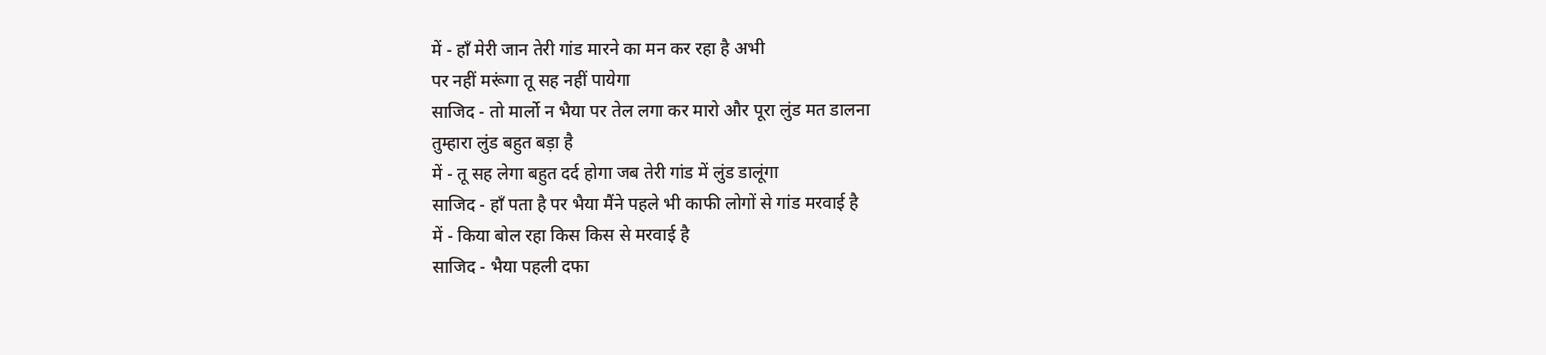में - हाँ मेरी जान तेरी गांड मारने का मन कर रहा है अभी
पर नहीं मरूंगा तू सह नहीं पायेगा
साजिद - तो मार्लो न भैया पर तेल लगा कर मारो और पूरा लुंड मत डालना
तुम्हारा लुंड बहुत बड़ा है
में - तू सह लेगा बहुत दर्द होगा जब तेरी गांड में लुंड डालूंगा
साजिद - हाँ पता है पर भैया मैंने पहले भी काफी लोगों से गांड मरवाई है
में - किया बोल रहा किस किस से मरवाई है
साजिद - भैया पहली दफा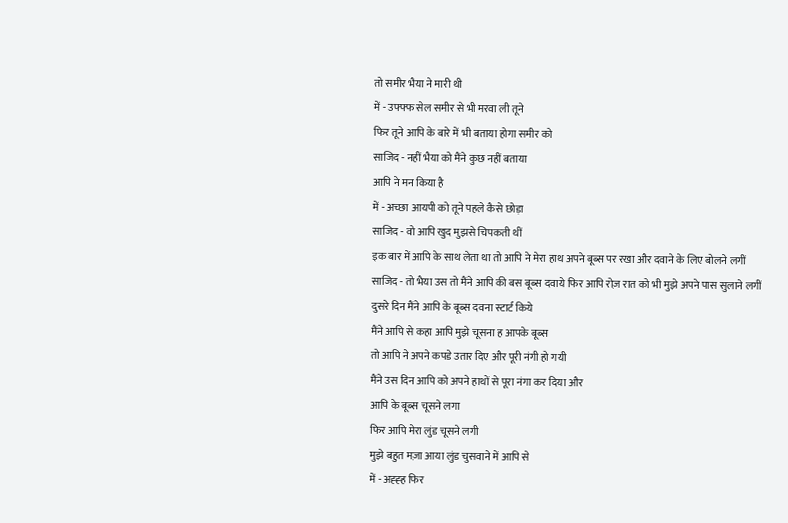तो समीर भैया ने मारी थी
में - उफ्फ्फ सेल समीर से भी मरवा ली तूने
फिर तूने आपि के बारे में भी बताया होगा समीर को
साजिद - नहीं भैया को मैंने कुछ नहीं बताया
आपि ने मन किया है
में - अच्छा आयपी को तूने पहले कैसे छोड़ा
साजिद - वो आपि खुद मुझसे चिपकती थीं
इक बार में आपि के साथ लेता था तो आपि ने मेरा हाथ अपने बूब्स पर रखा और दवाने के लिए बोलने लगीं
साजिद - तो भैया उस तो मैंने आपि की बस बूब्स दवाये फिर आपि रोज़ रात को भी मुझे अपने पास सुलाने लगीं
दुसरे दिन मैंने आपि के बूब्स दवना स्टार्ट किये
मैंने आपि से कहा आपि मुझे चूसना ह आपके बूब्स
तो आपि ने अपने कपडे उतार दिए और पूरी नंगी हो गयी
मैंने उस दिन आपि को अपने हाथों से पूरा नंगा कर दिया और
आपि के बूब्स चूसने लगा
फिर आपि मेरा लुंड चूसने लगी
मुझे बहुत मज़ा आया लुंड चुसवाने में आपि से
में - अह्ह्ह फिर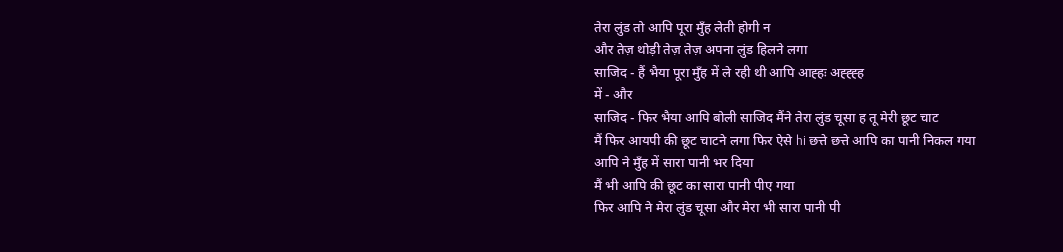तेरा लुंड तो आपि पूरा मुँह लेती होगी न
और तेज़ थोड़ी तेज़ तेज़ अपना लुंड हिलने लगा
साजिद - हैं भैया पूरा मुँह में ले रही थी आपि आह्हः अह्ह्ह्ह
में - और
साजिद - फिर भैया आपि बोली साजिद मैंने तेरा लुंड चूसा ह तू मेरी छूट चाट
मैं फिर आयपी की छूट चाटने लगा फिर ऐसे hi छत्ते छत्ते आपि का पानी निकल गया
आपि ने मुँह में सारा पानी भर दिया
मैं भी आपि की छूट का सारा पानी पीए गया
फिर आपि ने मेरा लुंड चूसा और मेरा भी सारा पानी पी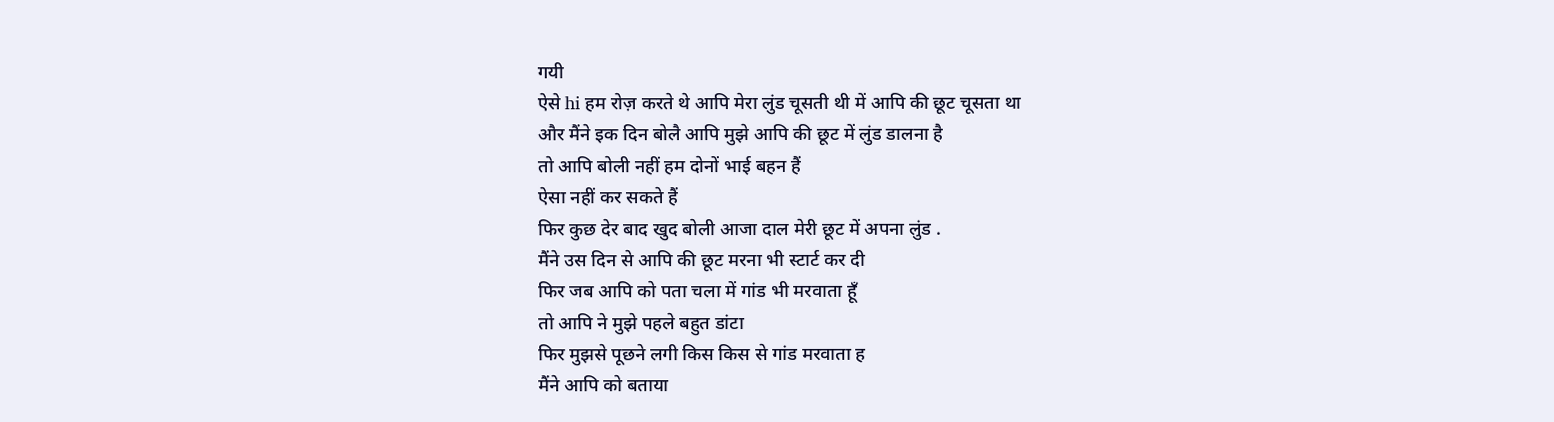गयी
ऐसे hi हम रोज़ करते थे आपि मेरा लुंड चूसती थी में आपि की छूट चूसता था
और मैंने इक दिन बोलै आपि मुझे आपि की छूट में लुंड डालना है
तो आपि बोली नहीं हम दोनों भाई बहन हैं
ऐसा नहीं कर सकते हैं
फिर कुछ देर बाद खुद बोली आजा दाल मेरी छूट में अपना लुंड .
मैंने उस दिन से आपि की छूट मरना भी स्टार्ट कर दी
फिर जब आपि को पता चला में गांड भी मरवाता हूँ
तो आपि ने मुझे पहले बहुत डांटा
फिर मुझसे पूछने लगी किस किस से गांड मरवाता ह
मैंने आपि को बताया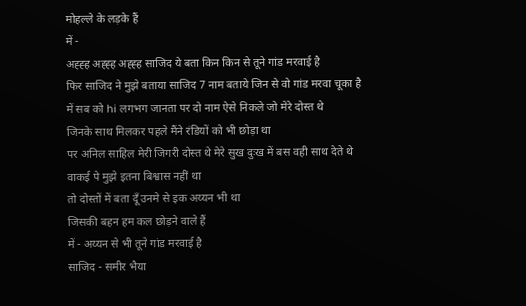मोहल्ले के लड़के हैं
में -
अह्ह्ह अह्ह्ह अह्ह्ह साजिद ये बता किन किन से तूने गांड मरवाई है
फिर साजिद ने मुझे बताया साजिद 7 नाम बताये जिन से वो गांड मरवा चूका है
में सब को hi लगभग जानता पर दो नाम ऐसे निकले जो मेरे दोस्त थे
जिनके साथ मिलकर पहले मैंने रंडियों को भी छोड़ा था
पर अनिल साहिल मेरी जिगरी दोस्त थे मेरे सुख दुःख में बस वही साथ देते थे
वाकई पे मुझे इतना बिश्वास नहीं था
तो दोस्तों में बता दूँ उनमे से इक अय्यन भी था
जिसकी बहन हम कल छोड़ने वाले हैं
में - अय्यन से भी तूने गांड मरवाई है
साजिद - समीर भैया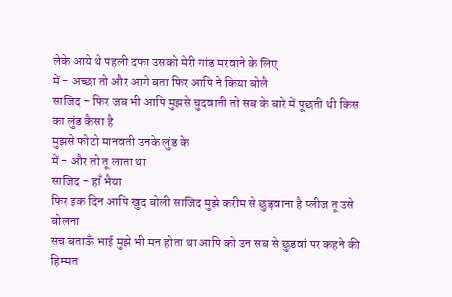लेके आये थे पहली दफा उसको मेरी गांड मरवाने के लिए
में - अच्छा तो और आगे बता फिर आपि ने किया बोलै
साजिद - फिर जब भी आपि मुझसे चुदवाती तो सब के बारे में पूछती थी किस का लुंड कैसा है
मुझसे फोटो मानवती उनके लुंड के
में - और तो तू लाता था
साजिद - हाँ भैया
फिर इक दिन आपि खुद बोली साजिद मुझे करीम से छुड़वाना है प्लीज तू उसे बोलना
सच बताऊँ भाई मुझे भी मन होता था आपि को उन सब से छुडवां पर कहने की हिम्मत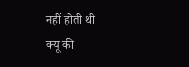नहीं होती थी
क्यू की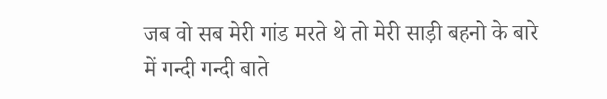जब वो सब मेरी गांड मरते थे तो मेरी साड़ी बहनो के बारे में गन्दी गन्दी बाते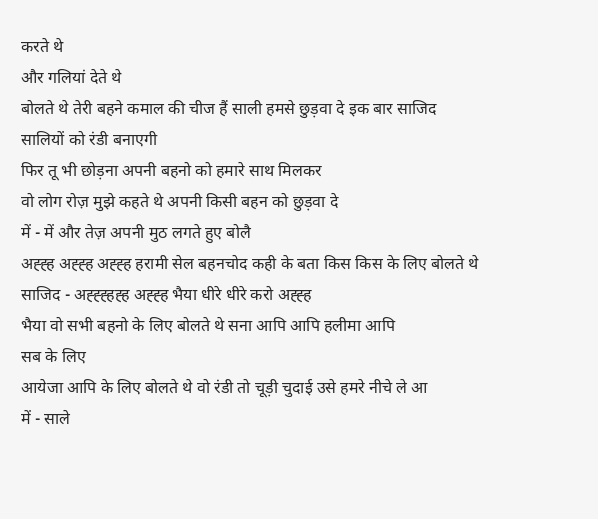करते थे
और गलियां देते थे
बोलते थे तेरी बहने कमाल की चीज हैं साली हमसे छुड़वा दे इक बार साजिद
सालियों को रंडी बनाएगी
फिर तू भी छोड़ना अपनी बहनो को हमारे साथ मिलकर
वो लोग रोज़ मुझे कहते थे अपनी किसी बहन को छुड़वा दे
में - में और तेज़ अपनी मुठ लगते हुए बोलै
अह्ह्ह अह्ह्ह अह्ह्ह हरामी सेल बहनचोद कही के बता किस किस के लिए बोलते थे
साजिद - अह्ह्ह्हह्ह अह्ह्ह भैया धीरे धीरे करो अह्ह्ह
भैया वो सभी बहनो के लिए बोलते थे सना आपि आपि हलीमा आपि
सब के लिए
आयेजा आपि के लिए बोलते थे वो रंडी तो चूड़ी चुदाई उसे हमरे नीचे ले आ
में - साले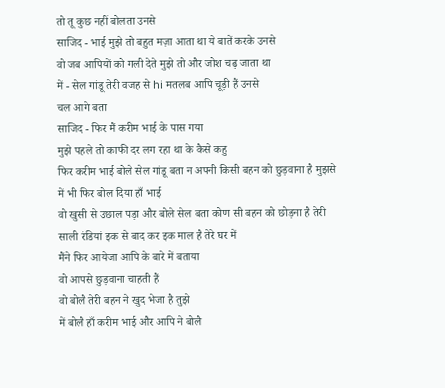तो तू कुछ नहीं बोलता उनसे
साजिद - भाई मुझे तो बहुत मज़ा आता था ये बातें करके उनसे
वो जब आपियों को गली देते मुझे तो और जोश चढ़ जाता था
में - सेल गांडू तेरी वजह से hi मतलब आपि चूड़ी हैं उनसे
चल आगे बता
साजिद - फिर मैं करीम भाई के पास गया
मुझे पहले तो काफी दर लग रहा था के कैसे कहु
फिर करीम भाई बोले सेल गांडू बता न अपनी किसी बहन को छुड़वाना है मुझसे
में भी फिर बोल दिया हाँ भाई
वो खुसी से उछाल पड़ा और बोले सेल बता कोण सी बहन को छोड़ना है तेरी
साली रंडियां इक से बाद कर इक माल है तेरे घर में
मैंने फिर आयेजा आपि के बारे में बताया
वो आपसे छुड़वाना चाहती हैं
वो बोलै तेरी बहन ने खुद भेजा है तुझे
में बोलै हाँ करीम भाई और आपि ने बोलै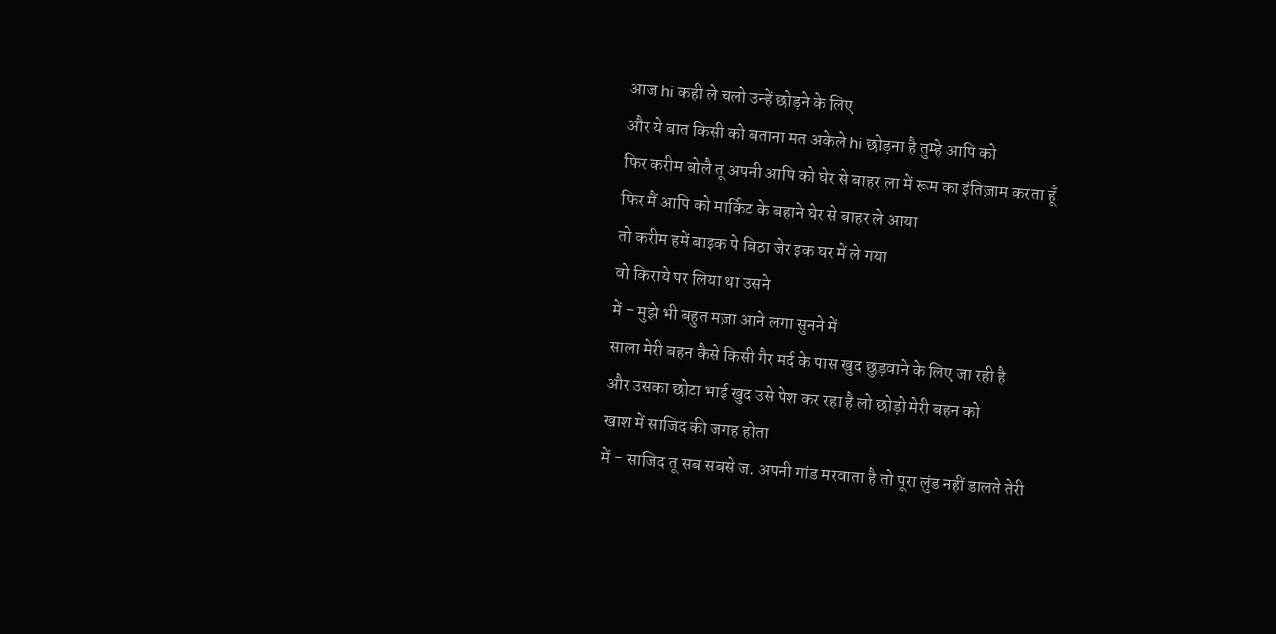आज hi कही ले चलो उन्हें छोड़ने के लिए
और ये बात किसी को बताना मत अकेले hi छोड़ना है तुम्हे आपि को
फिर करीम बोलै तू अपनी आपि को घेर से बाहर ला में रूम का इंतिज़ाम करता हूँ
फिर मैं आपि को मार्किट के बहाने घेर से बाहर ले आया
तो करीम हमें बाइक पे बिठा जेर इक घर में ले गया
वो किराये पर लिया था उसने
में - मुझे भी बहुत मज़ा आने लगा सुनने में
साला मेरी बहन कैसे किसी गैर मर्द के पास खुद छुड़वाने के लिए जा रही है
और उसका छोटा भाई खुद उसे पेश कर रहा है लो छोड़ो मेरी बहन को
खाश में साजिद की जगह होता
में - साजिद तू सब सबसे ज. अपनी गांड मरवाता है तो पूरा लुंड नहीं डालते तेरी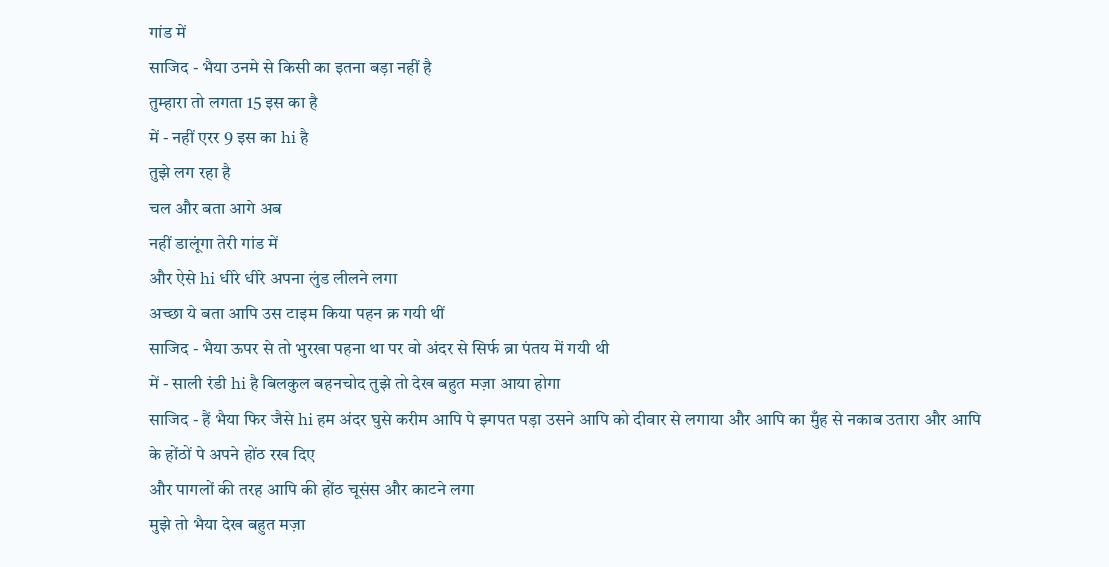गांड में
साजिद - भैया उनमे से किसी का इतना बड़ा नहीं है
तुम्हारा तो लगता 15 इस का है
में - नहीं एरर 9 इस का hi है
तुझे लग रहा है
चल और बता आगे अब
नहीं डालूंगा तेरी गांड में
और ऐसे hi धीरे धीरे अपना लुंड लीलने लगा
अच्छा ये बता आपि उस टाइम किया पहन क्र गयी थीं
साजिद - भैया ऊपर से तो भुरखा पहना था पर वो अंदर से सिर्फ ब्रा पंतय में गयी थी
में - साली रंडी hi है बिलकुल बहनचोद तुझे तो देख बहुत मज़ा आया होगा
साजिद - हैं भैया फिर जैसे hi हम अंदर घुसे करीम आपि पे झ्गपत पड़ा उसने आपि को दीवार से लगाया और आपि का मुँह से नकाब उतारा और आपि के होंठों पे अपने होंठ रख दिए
और पागलों की तरह आपि की होंठ चूसंस और काटने लगा
मुझे तो भैया देख बहुत मज़ा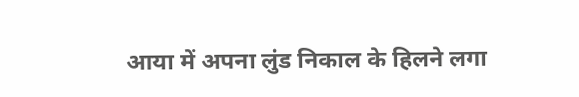आया में अपना लुंड निकाल के हिलने लगा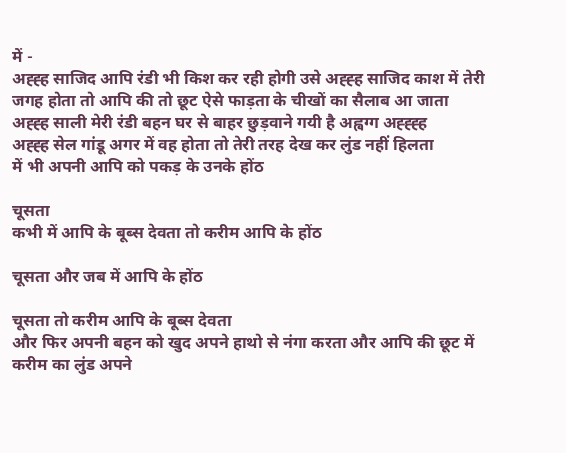में -
अह्ह्ह साजिद आपि रंडी भी किश कर रही होगी उसे अह्ह्ह साजिद काश में तेरी जगह होता तो आपि की तो छूट ऐसे फाड़ता के चीखों का सैलाब आ जाता
अह्ह्ह साली मेरी रंडी बहन घर से बाहर छुड़वाने गयी है अह्वग्ग अह्ह्ह्ह
अह्ह्ह सेल गांडू अगर में वह होता तो तेरी तरह देख कर लुंड नहीं हिलता
में भी अपनी आपि को पकड़ के उनके होंठ

चूसता
कभी में आपि के बूब्स देवता तो करीम आपि के होंठ

चूसता और जब में आपि के होंठ

चूसता तो करीम आपि के बूब्स देवता
और फिर अपनी बहन को खुद अपने हाथो से नंगा करता और आपि की छूट में करीम का लुंड अपने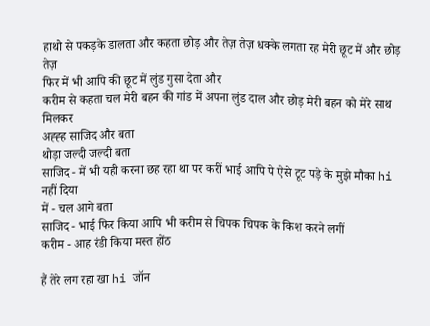हाथो से पकड़के डालता और कहता छोड़ और तेज़ तेज़ धक्के लगता रह मेरी छूट में और छोड़ तेज़
फिर में भी आपि की छूट में लुंड गुसा देता और
करीम से कहता चल मेरी बहन की गांड में अपना लुंड दाल और छोड़ मेरी बहन को मेरे साथ मिलकर
अह्ह्ह साजिद और बता
थोड़ा जल्दी जल्दी बता
साजिद - में भी यही करना छह रहा था पर करीं भाई आपि पे ऐसे टूट पड़े के मुझे मौका hi नहीं दिया
में - चल आगे बता
साजिद - भाई फिर किया आपि भी करीम से चिपक चिपक के किश करने लगीं
करीम - आह रंडी किया मस्त होंठ

हैं तेरे लग रहा खा hi जॉन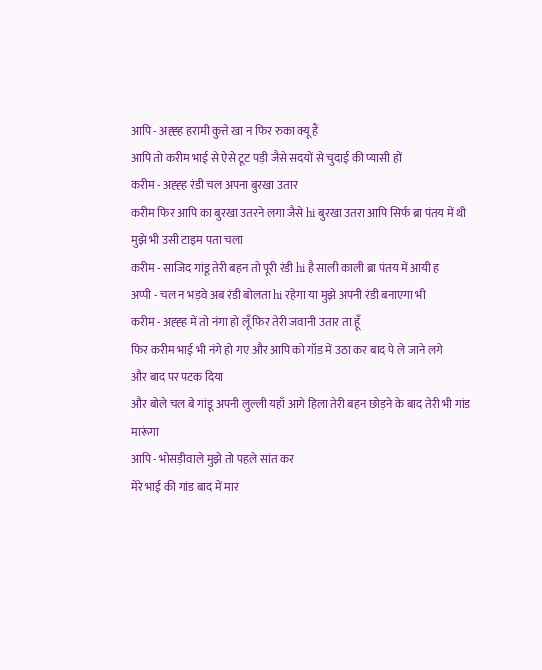आपि - अह्ह्ह हरामी कुत्ते खा न फिर रुका क्यू हैं
आपि तो करीम भाई से ऐसे टूट पड़ी जैसे सदयों से चुदाई की प्यासी हों
करीम - अह्ह्ह रंडी चल अपना बुरखा उतार
करीम फिर आपि का बुरखा उतरने लगा जैसे hi बुरखा उतरा आपि सिर्फ ब्रा पंतय में थी
मुझे भी उसी टाइम पता चला
करीम - साजिद गांडू तेरी बहन तो पूरी रंडी hi है साली काली ब्रा पंतय में आयी ह
अप्पी - चल न भड़वे अब रंडी बोलता hi रहेगा या मुझे अपनी रंडी बनाएगा भी
करीम - अह्ह्ह में तो नंगा हो लूँ फिर तेरी जवानी उतार ता हूँ
फिर करीम भाई भी नंगे हो गए और आपि को गॉड में उठा कर बाद पे ले जाने लगे
और बाद पर पटक दिया
और बोले चल बे गांडू अपनी लुल्ली यहाँ आगे हिला तेरी बहन छोड़ने के बाद तेरी भी गांड मारूंगा
आपि - भोसड़ीवाले मुझे तो पहले सांत कर
मेरे भाई की गांड बाद में मार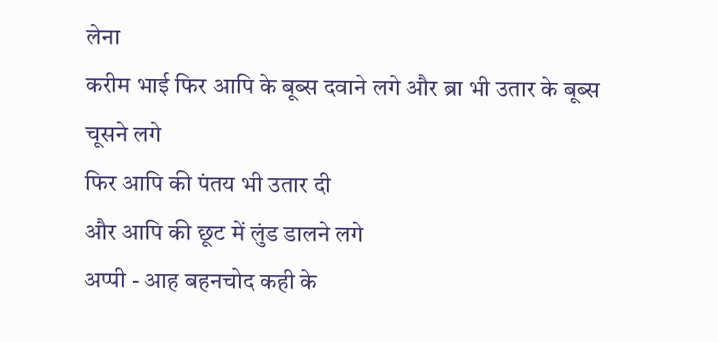लेना
करीम भाई फिर आपि के बूब्स दवाने लगे और ब्रा भी उतार के बूब्स चूसने लगे
फिर आपि की पंतय भी उतार दी
और आपि की छूट में लुंड डालने लगे
अप्पी - आह बहनचोद कही के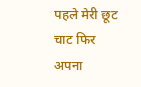पहले मेरी छूट चाट फिर अपना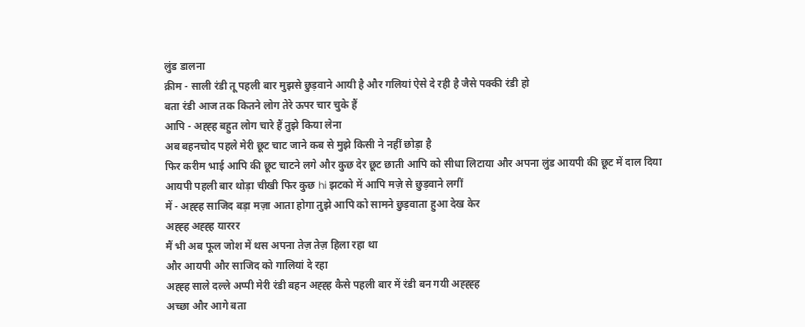लुंड डालना
क्रीम - साली रंडी तू पहली बार मुझसे छुड़वाने आयी है और गलियां ऐसे दे रही है जैसे पक्की रंडी हो
बता रंडी आज तक कितने लोग तेरे ऊपर चार चुके हैं
आपि - अह्ह्ह बहुत लोग चारे हैं तुझे किया लेना
अब बहनचोद पहले मेरी छूट चाट जाने कब से मुझे किसी ने नहीं छोड़ा है
फिर करीम भाई आपि की छूट चाटने लगे और कुछ देर छूट छाती आपि को सीधा लिटाया और अपना लुंड आयपी की छूट में दाल दिया
आयपी पहली बार थोड़ा चीखी फिर कुछ hi झटको में आपि मज़े से छुड़वाने लगीं
में - अह्ह्ह साजिद बड़ा मज़ा आता होगा तुझे आपि को सामने छुड़वाता हुआ देख केर
अह्ह्ह अह्ह्ह याररर
मैं भी अब फूल जोश में थस अपना तेज़ तेज़ हिला रहा था
और आयपी और साजिद को गालियां दे रहा
अह्ह्ह साले दल्ले अप्पी मेरी रंडी बहन अह्ह्ह कैसे पहली बार में रंडी बन गयी अह्ह्ह्ह
अच्छा और आगे बता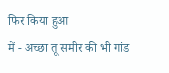फिर किया हुआ
में - अच्छा तू समीर की भी गांड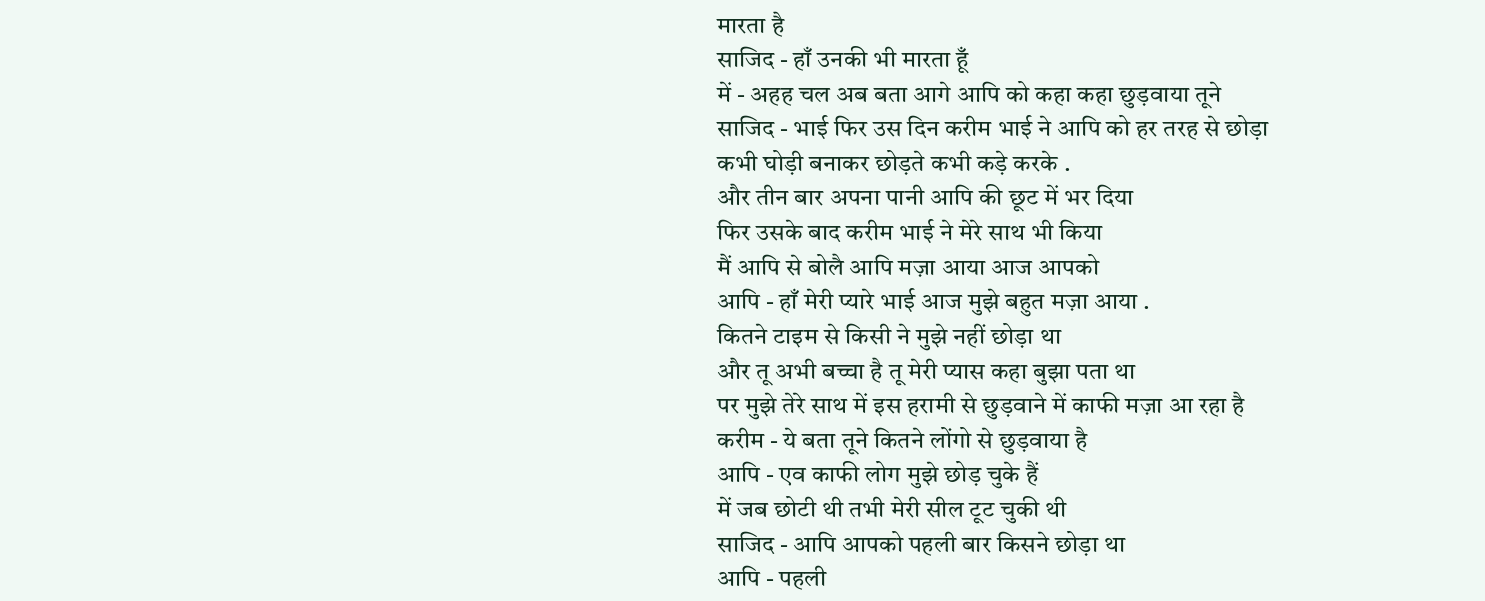मारता है
साजिद - हाँ उनकी भी मारता हूँ
में - अहह चल अब बता आगे आपि को कहा कहा छुड़वाया तूने
साजिद - भाई फिर उस दिन करीम भाई ने आपि को हर तरह से छोड़ा
कभी घोड़ी बनाकर छोड़ते कभी कड़े करके .
और तीन बार अपना पानी आपि की छूट में भर दिया
फिर उसके बाद करीम भाई ने मेरे साथ भी किया
मैं आपि से बोलै आपि मज़ा आया आज आपको
आपि - हाँ मेरी प्यारे भाई आज मुझे बहुत मज़ा आया .
कितने टाइम से किसी ने मुझे नहीं छोड़ा था
और तू अभी बच्चा है तू मेरी प्यास कहा बुझा पता था
पर मुझे तेरे साथ में इस हरामी से छुड़वाने में काफी मज़ा आ रहा है
करीम - ये बता तूने कितने लोंगो से छुड़वाया है
आपि - एव काफी लोग मुझे छोड़ चुके हैं
में जब छोटी थी तभी मेरी सील टूट चुकी थी
साजिद - आपि आपको पहली बार किसने छोड़ा था
आपि - पहली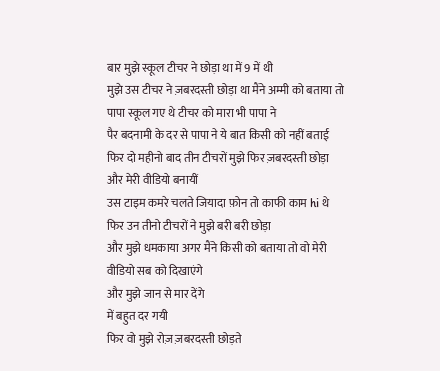बार मुझे स्कूल टीचर ने छोड़ा था में 9 में थी
मुझे उस टीचर ने ज़बरदस्ती छोड़ा था मैंने अम्मी को बताया तो पापा स्कूल गए थे टीचर को मारा भी पापा ने
पैर बदनामी के दर से पापा ने ये बात किसी को नहीं बताई
फिर दो महीनो बाद तीन टीचरों मुझे फिर ज़बरदस्ती छोड़ा
और मेरी वीडियो बनायीं
उस टाइम कमरे चलते जियादा फ़ोन तो काफी काम hi थे
फिर उन तीनो टीचरों ने मुझे बरी बरी छोड़ा
और मुझे धमकाया अगर मैंने किसी को बताया तो वो मेरी वीडियो सब को दिखाएंगे
और मुझे जान से मार देंगे
में बहुत दर गयी
फिर वो मुझे रोज़ ज़बरदस्ती छोड़ते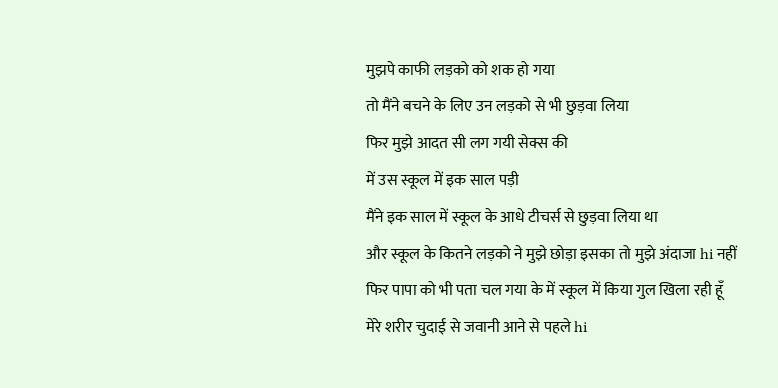मुझपे काफी लड़को को शक हो गया
तो मैंने बचने के लिए उन लड़को से भी छुड़वा लिया
फिर मुझे आदत सी लग गयी सेक्स की
में उस स्कूल में इक साल पड़ी
मैंने इक साल में स्कूल के आधे टीचर्स से छुड़वा लिया था
और स्कूल के कितने लड़को ने मुझे छोड़ा इसका तो मुझे अंदाजा hi नहीं
फिर पापा को भी पता चल गया के में स्कूल में किया गुल खिला रही हूँ
मेरे शरीर चुदाई से जवानी आने से पहले hi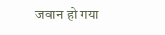जवान हो गया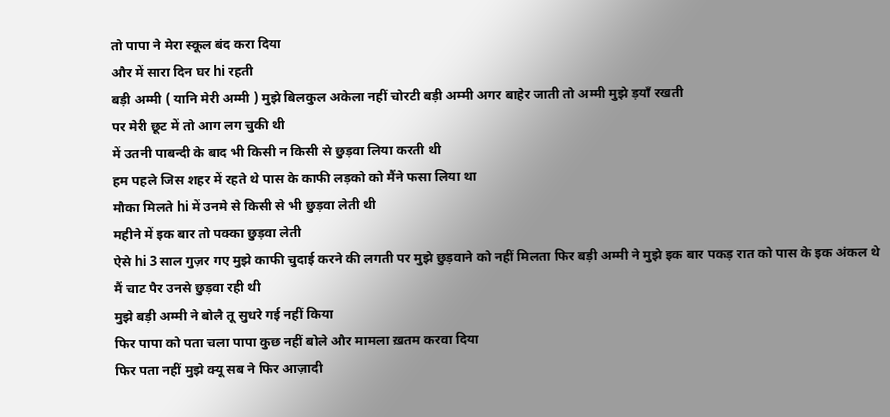तो पापा ने मेरा स्कूल बंद करा दिया
और में सारा दिन घर hi रहती
बड़ी अम्मी ( यानि मेरी अम्मी ) मुझे बिलकुल अकेला नहीं चोरटी बड़ी अम्मी अगर बाहेर जाती तो अम्मी मुझे ड़याँ रखती
पर मेरी छूट में तो आग लग चुकी थी
में उतनी पाबन्दी के बाद भी किसी न किसी से छुड़वा लिया करती थी
हम पहले जिस शहर में रहते थे पास के काफी लड़को को मैंने फसा लिया था
मौका मिलते hi में उनमे से किसी से भी छुड़वा लेती थी
महीने में इक बार तो पक्का छुड़वा लेती
ऐसे hi 3 साल गुज़र गए मुझे काफी चुदाई करने की लगती पर मुझे छुड़वाने को नहीं मिलता फिर बड़ी अम्मी ने मुझे इक बार पकड़ रात को पास के इक अंकल थे
मैं चाट पैर उनसे छुड़वा रही थी
मुझे बड़ी अम्मी ने बोलै तू सुधरे गई नहीं किया
फिर पापा को पता चला पापा कुछ नहीं बोले और मामला ख़तम करवा दिया
फिर पता नहीं मुझे क्यू सब ने फिर आज़ादी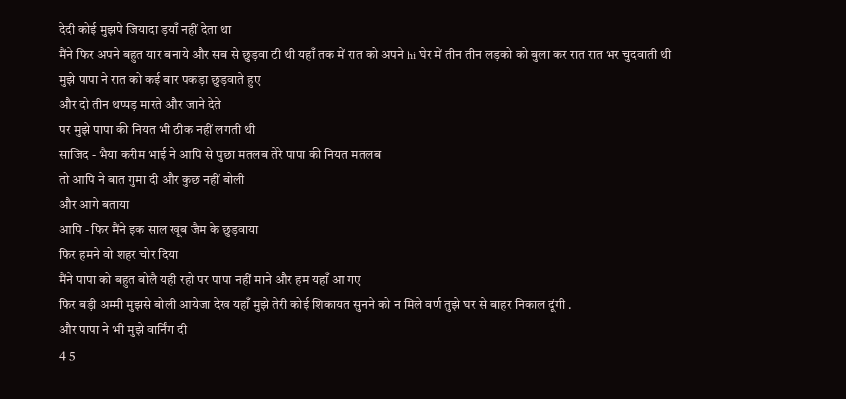देदी कोई मुझपे जियादा ड़याँ नहीं देता था
मैंने फिर अपने बहुत यार बनाये और सब से छुड़वा टी थी यहाँ तक में रात को अपने hi घेर में तीन तीन लड़को को बुला कर रात रात भर चुदवाती थी
मुझे पापा ने रात को कई बार पकड़ा छुड़वाते हुए
और दो तीन थप्पड़ मारते और जाने देते
पर मुझे पापा की नियत भी ठीक नहीं लगती थी
साजिद - भैया करीम भाई ने आपि से पुछा मतलब तेरे पापा की नियत मतलब
तो आपि ने बात गुमा दी और कुछ नहीं बोली
और आगे बताया
आपि - फिर मैंने इक साल खूब जैम के छुड़वाया
फिर हमने वो शहर चोर दिया
मैंने पापा को बहुत बोलै यही रहो पर पापा नहीं माने और हम यहाँ आ गए
फिर बड़ी अम्मी मुझसे बोली आयेजा देख यहाँ मुझे तेरी कोई शिकायत सुनने को न मिले वर्ण तुझे घर से बाहर निकाल दूंगी .
और पापा ने भी मुझे वार्निंग दी
4 5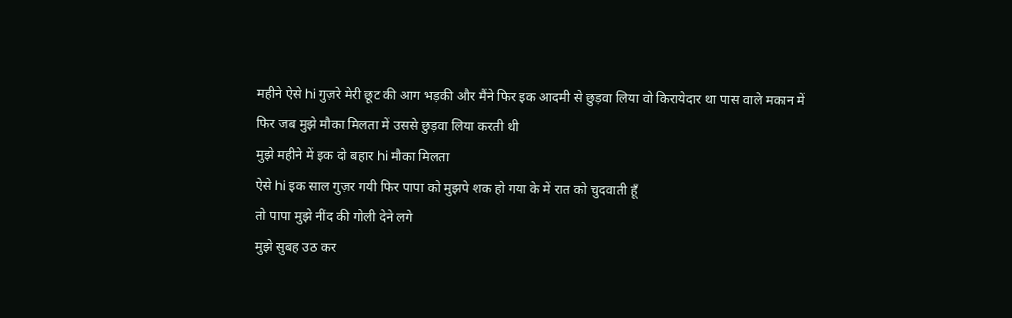महीने ऐसे hi गुज़रे मेरी छूट की आग भड़की और मैंने फिर इक आदमी से छुड़वा लिया वो किरायेदार था पास वाले मकान में
फिर जब मुझे मौका मिलता में उससे छुड़वा लिया करती थी
मुझे महीने में इक दो बहार hi मौका मिलता
ऐसे hi इक साल गुज़र गयी फिर पापा को मुझपे शक हो गया के में रात को चुदवाती हूँ
तो पापा मुझे नींद की गोली देने लगे
मुझे सुबह उठ कर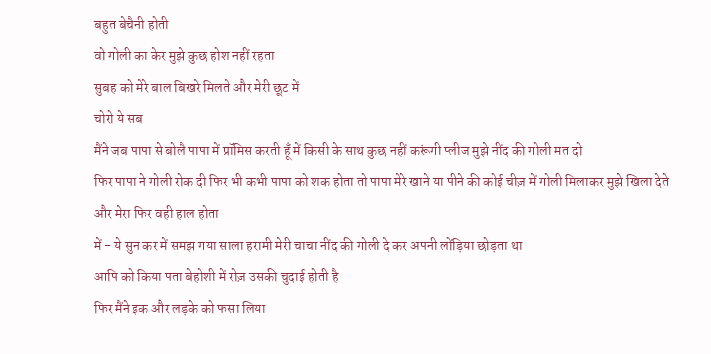बहुत बेचैनी होती
वो गोली का केर मुझे कुछ होश नहीं रहता
सुबह को मेरे बाल बिखरे मिलते और मेरी छूट में
चोरो ये सब
मैंने जब पापा से बोलै पापा में प्रॉमिस करती हूँ में किसी के साथ कुछ नहीं करूंगी प्लीज मुझे नींद की गोली मत दो
फिर पापा ने गोली रोक दी फिर भी कभी पापा को शक होता तो पापा मेरे खाने या पीने की कोई चीज़ में गोली मिलाकर मुझे खिला देते
और मेरा फिर वही हाल होता
में - ये सुन कर में समझ गया साला हरामी मेरी चाचा नींद की गोली दे कर अपनी लोंड़िया छोड़ता था
आपि को किया पता बेहोशी में रोज़ उसकी चुदाई होती है
फिर मैंने इक और लड़के को फसा लिया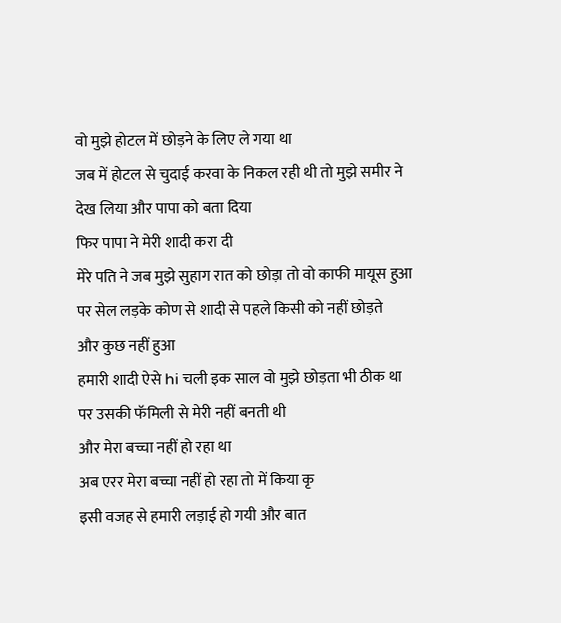वो मुझे होटल में छोड़ने के लिए ले गया था
जब में होटल से चुदाई करवा के निकल रही थी तो मुझे समीर ने देख लिया और पापा को बता दिया
फिर पापा ने मेरी शादी करा दी
मेरे पति ने जब मुझे सुहाग रात को छोड़ा तो वो काफी मायूस हुआ
पर सेल लड़के कोण से शादी से पहले किसी को नहीं छोड़ते
और कुछ नहीं हुआ
हमारी शादी ऐसे hi चली इक साल वो मुझे छोड़ता भी ठीक था
पर उसकी फॅमिली से मेरी नहीं बनती थी
और मेरा बच्चा नहीं हो रहा था
अब एरर मेरा बच्चा नहीं हो रहा तो में किया कृ
इसी वजह से हमारी लड़ाई हो गयी और बात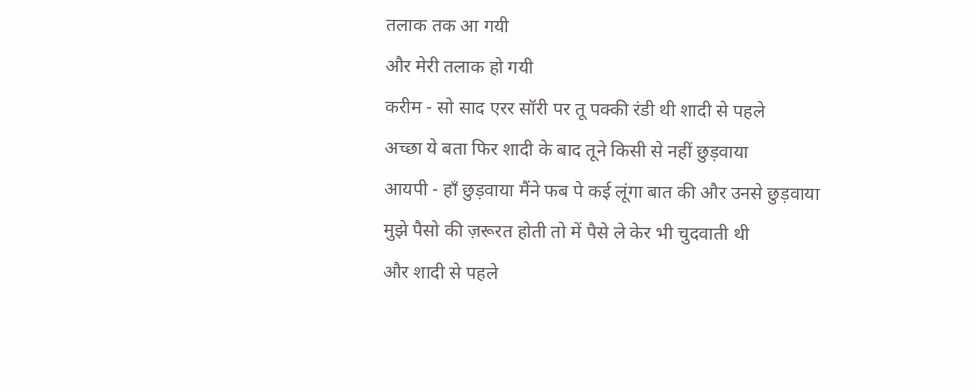तलाक तक आ गयी
और मेरी तलाक हो गयी
करीम - सो साद एरर सॉरी पर तू पक्की रंडी थी शादी से पहले
अच्छा ये बता फिर शादी के बाद तूने किसी से नहीं छुड़वाया
आयपी - हाँ छुड़वाया मैंने फब पे कई लूंगा बात की और उनसे छुड़वाया
मुझे पैसो की ज़रूरत होती तो में पैसे ले केर भी चुदवाती थी
और शादी से पहले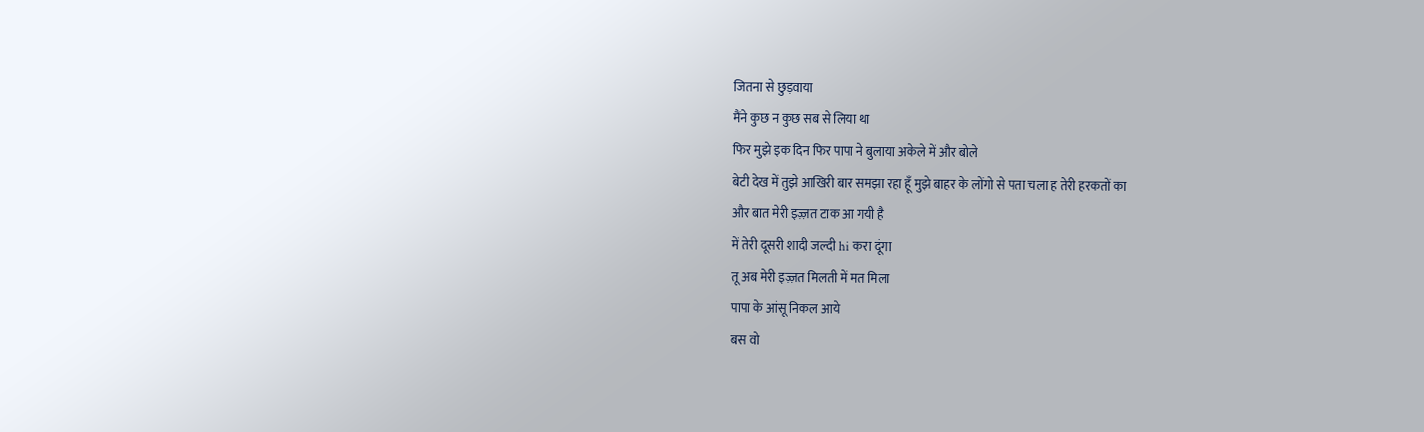जितना से छुड़वाया
मैंने कुछ न कुछ सब से लिया था
फिर मुझे इक दिन फिर पापा ने बुलाया अकेले में और बोले
बेटी देख में तुझे आखिरी बार समझा रहा हूँ मुझे बाहर के लोंगो से पता चला ह तेरी हरकतों का
और बात मेरी इज़्ज़त टाक आ गयी है
में तेरी दूसरी शादी जल्दी hi करा दूंगा
तू अब मेरी इज़्ज़त मिलती में मत मिला
पापा के आंसू निकल आये
बस वो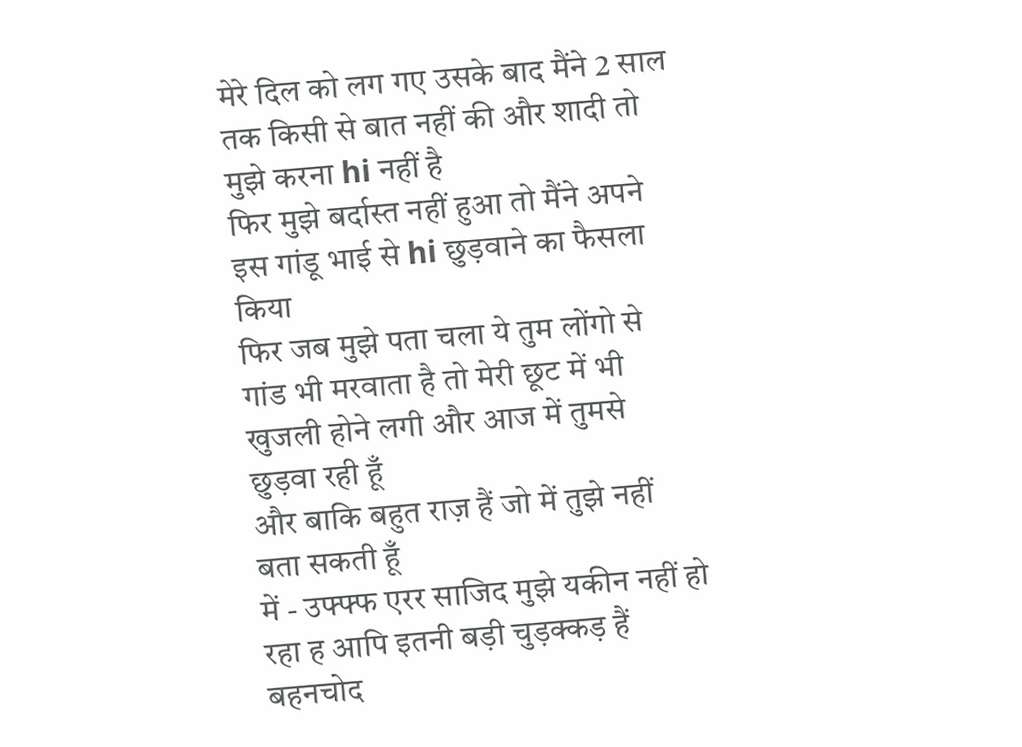मेरे दिल को लग गए उसके बाद मैंने 2 साल तक किसी से बात नहीं की और शादी तो मुझे करना hi नहीं है
फिर मुझे बर्दास्त नहीं हुआ तो मैंने अपने इस गांडू भाई से hi छुड़वाने का फैसला किया
फिर जब मुझे पता चला ये तुम लोंगो से गांड भी मरवाता है तो मेरी छूट में भी खुजली होने लगी और आज में तुमसे छुड़वा रही हूँ
और बाकि बहुत राज़ हैं जो में तुझे नहीं बता सकती हूँ
में - उफ्फ्फ एरर साजिद मुझे यकीन नहीं हो रहा ह आपि इतनी बड़ी चुड़क्कड़ हैं
बहनचोद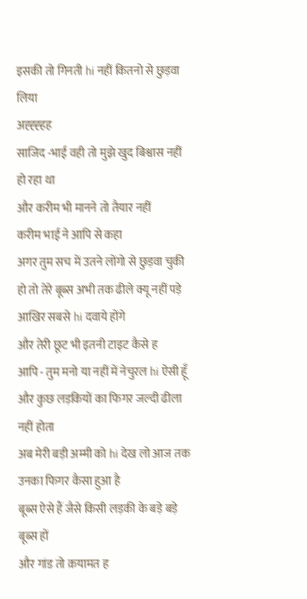इसकी तो गिनती hi नहीं कितनो से छुड़वा लिया
अह्ह्ह्हह
साजिद -भाई वही तो मुझे खुद बिश्वास नहीं हो रहा था
और करीम भी मानने तो तैयार नहीं
करीम भाई ने आपि से कहा
अगर तुम सच में उतने लोंगो से छुड़वा चुकी हो तो तेरे बूब्स अभी तक ढीले क्यू नहीं पड़े आखिर सबसे hi दवाये होंगे
और तेरी छूट भी इतनी टाइट कैसे ह
आपि - तुम मनो या नहीं में नेचुरल hi ऐसी हूँ
और कुछ लड़कियों का फिगर जल्दी ढीला नहीं होता
अब मेरी बड़ी अम्मी को hi देख लो आज तक उनका फिगर कैसा हुआ है
बूब्स ऐसे हैं जैसे किसी लड़की के बड़े बड़े बूब्स हों
और गांड तो क़यामत ह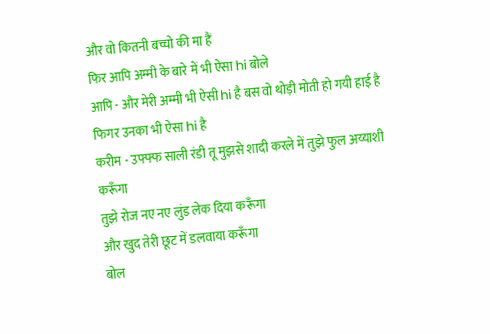और वो कितनी बच्चो की मा हैं
फिर आपि अम्मी के बारे में भी ऐसा hi बोले
आपि - और मेरी अम्मी भी ऐसी hi है बस वो थोड़ी मोती हो गयी हाई है फिगर उनका भी ऐसा hi है
करीम - उफ्फ्फ साली रंडी तू मुझसे शादी करले में तुझे फुल अय्याशी करूँगा
तुझे रोज नए नए लुंड लेक दिया करूँगा
और खुद तेरी छूट में डलवाया करूँगा
बोल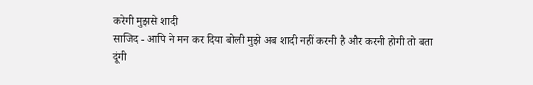करेगी मुझसे शादी
साजिद - आपि ने मन कर दिया बोली मुझे अब शादी नहीं करनी है और करनी होगी तो बता दूंगी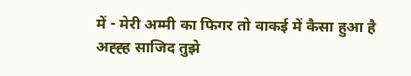में - मेरी अम्मी का फिगर तो वाकई में कैसा हुआ है
अह्ह्ह साजिद तुझे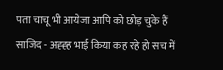पता चाचू भी आयेजा आपि को छोड़ चुके हैं
साजिद - अह्ह्ह भाई किया कह रहे हो सच में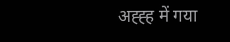अह्ह्ह में गया